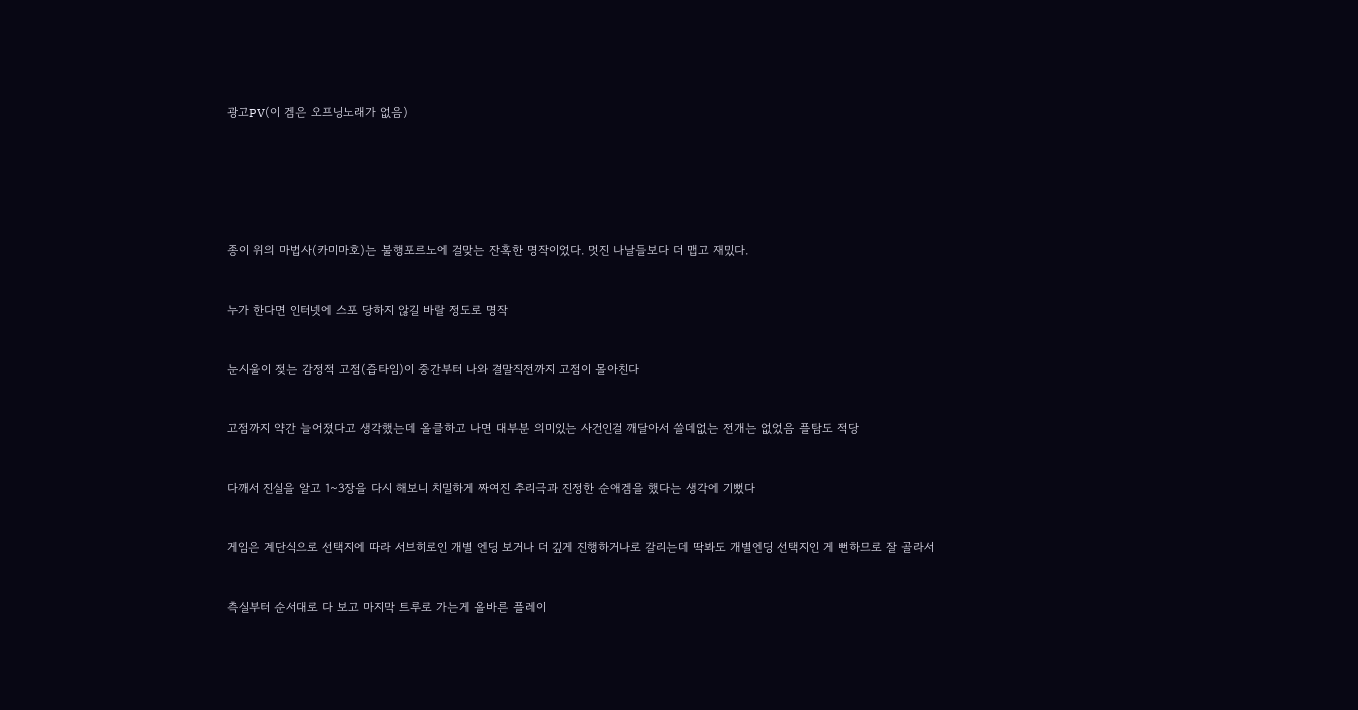광고PV(이 겜은 오프닝노래가 없음)






종이 위의 마법사(카미마호)는 불행포르노에 걸맞는 잔혹한 명작이었다. 멋진 나날들보다 더 맵고 재밌다.


누가 한다면 인터넷에 스포 당하지 않길 바랄 정도로 명작


눈시울이 젖는 감정적 고점(즙타임)이 중간부터 나와 결말직전까지 고점이 몰아친다


고점까지 약간 늘어졌다고 생각했는데 올클하고 나면 대부분 의미있는 사건인걸 깨달아서 쓸데없는 전개는 없었음 플탐도 적당


다깨서 진실을 알고 1~3장을 다시 해보니 치밀하게 짜여진 추리극과 진정한 순애겜을 했다는 생각에 기뻤다


게임은 계단식으로 선택지에 따라 서브히로인 개별 엔딩 보거나 더 깊게 진행하거나로 갈리는데 딱봐도 개별엔딩 선택지인 게 뻔하므로 잘 골라서


측실부터 순서대로 다 보고 마지막 트루로 가는게 올바른 플레이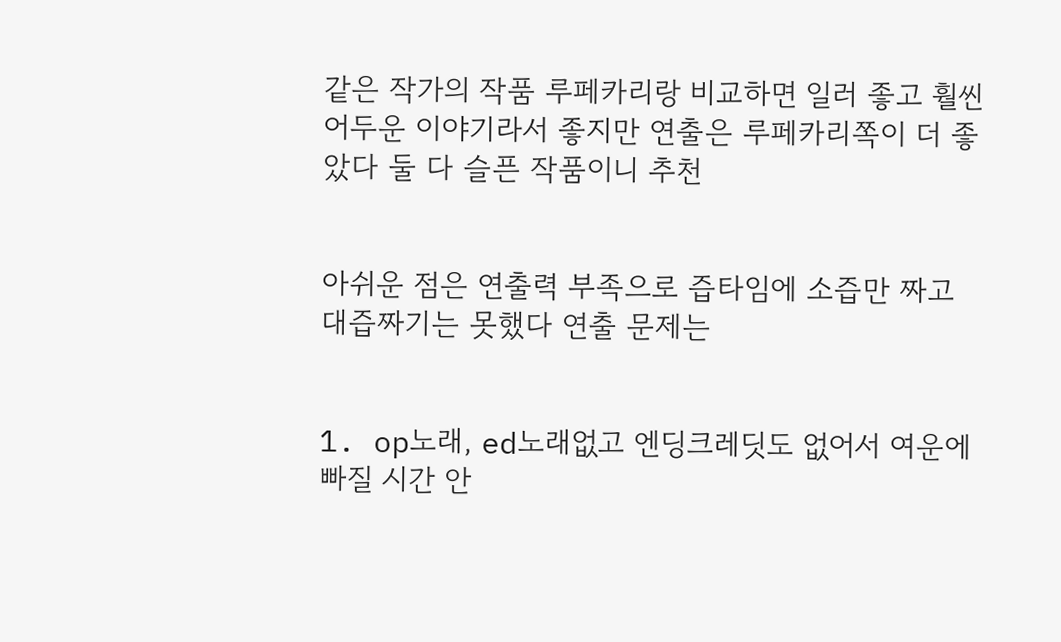같은 작가의 작품 루페카리랑 비교하면 일러 좋고 훨씬 어두운 이야기라서 좋지만 연출은 루페카리쪽이 더 좋았다 둘 다 슬픈 작품이니 추천


아쉬운 점은 연출력 부족으로 즙타임에 소즙만 짜고 대즙짜기는 못했다 연출 문제는


1. op노래, ed노래없고 엔딩크레딧도 없어서 여운에 빠질 시간 안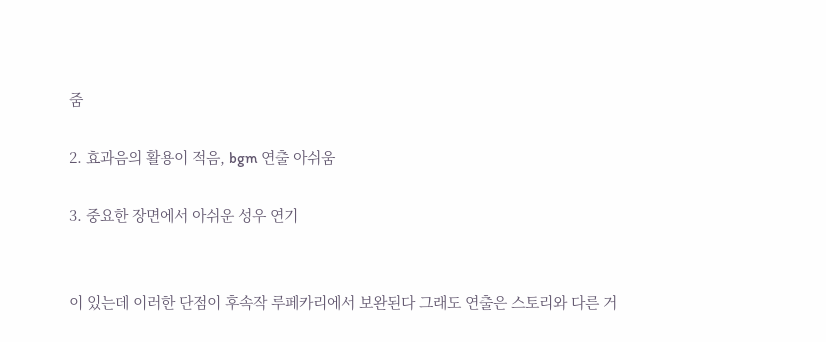줌

2. 효과음의 활용이 적음, bgm 연출 아쉬움

3. 중요한 장면에서 아쉬운 성우 연기


이 있는데 이러한 단점이 후속작 루페카리에서 보완된다 그래도 연출은 스토리와 다른 거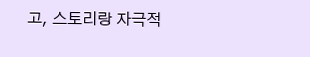고, 스토리랑 자극적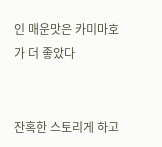인 매운맛은 카미마호가 더 좋았다


잔혹한 스토리게 하고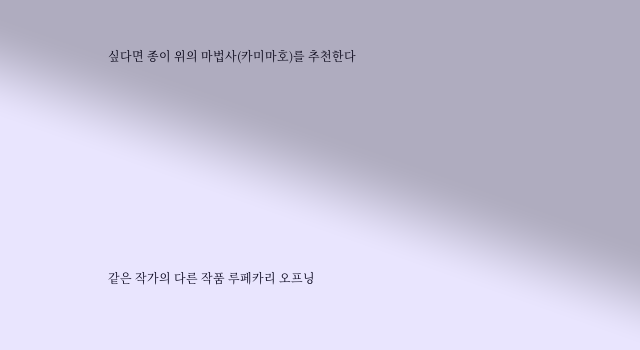싶다면 종이 위의 마법사(카미마호)를 추천한다







같은 작가의 다른 작품 루페카리 오프닝